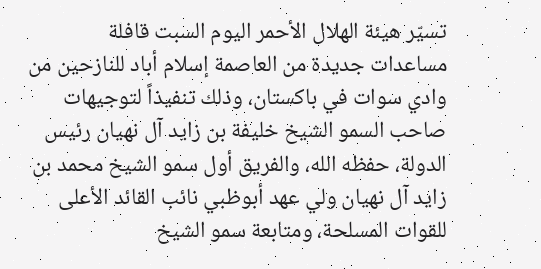تسيّر هيئة الهلال الأحمر اليوم السبت قافلة مساعدات جديدة من العاصمة إسلام أباد للنازحين من وادي سوات في باكستان، وذلك تنفيذاً لتوجيهات صاحب السمو الشيخ خليفة بن زايد آل نهيان رئيس الدولة، حفظه الله، والفريق أول سمو الشيخ محمد بن زايد آل نهيان ولي عهد أبوظبي نائب القائد الأعلى للقوات المسلحة، ومتابعة سمو الشيخ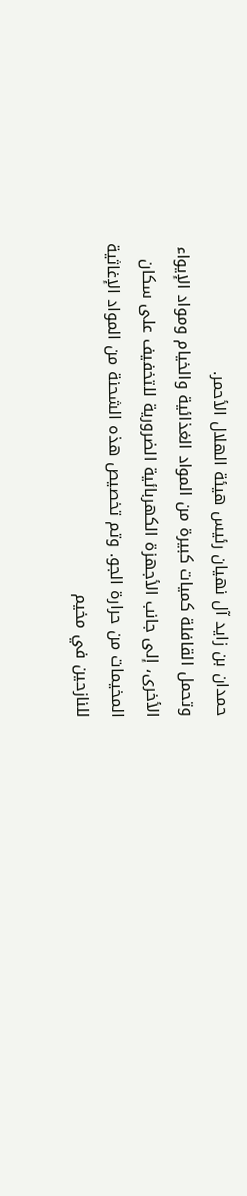حمدان بن زايد آل نهيان رئيس هيئة الهلال الأحمر.
وتحمل القافلة كميات كبيرة من المواد الغذائية والخيام ومواد الإيواء الأخرى، إلى جانب الأجهزة الكهربائية الضرورية للتخفيف على سكان المخيمات من حرارة الجو. وتم تخصيص هذه الشحنة من المواد الإغاثية للنازحين في مخيم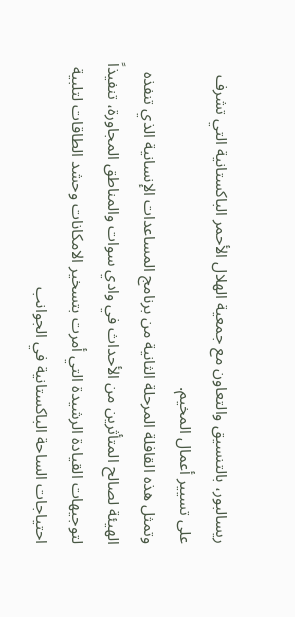ريسالبور، بالتنسيق والتعاون مع جمعية الهلال الأحمر الباكستانية التي تشرف على تسيير أعمال المخيم.
وتمثل هذه القافلة المرحلة الثانية من برنامج المساعدات الإنسانية الذي تنفذه الهيئة لصالح المتأثرين من الأحداث في وادي سوات والمناطق المجاورة، تنفيذاً لتوجيهات القيادة الرشيدة التي أمرت بتسخير الامكانات وحشد الطاقات لتلبية احتياجات الساحة الباكستانية في الجوانب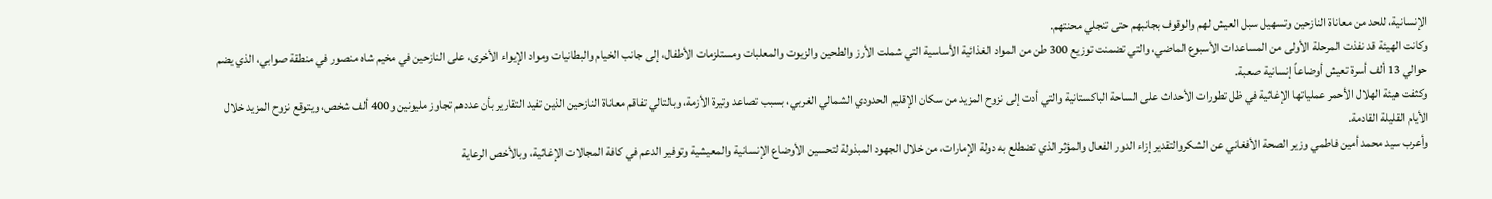الإنسانية، للحد من معاناة النازحين وتسهيل سبل العيش لهم والوقوف بجانبهم حتى تنجلي محنتهم.
وكانت الهيئة قد نفذت المرحلة الأولى من المساعدات الأسبوع الماضي، والتي تضمنت توزيع 300 طن من المواد الغذائية الأساسية التي شملت الأرز والطحين والزيوت والمعلبات ومستلزمات الأطفال، إلى جانب الخيام والبطانيات ومواد الإيواء الأخرى، على النازحين في مخيم شاه منصور في منطقة صوابي، الذي يضم حوالي 13 ألف أسرة تعيش أوضاعاً إنسانية صعبة.
وكثفت هيئة الهلال الأحمر عملياتها الإغاثية في ظل تطورات الأحداث على الساحة الباكستانية والتي أدت إلى نزوح المزيد من سكان الإقليم الحدودي الشمالي الغربي، بسبب تصاعد وتيرة الأزمة، وبالتالي تفاقم معاناة النازحين الذين تفيد التقارير بأن عددهم تجاوز مليونين و400 ألف شخص، ويتوقع نزوح المزيد خلال الأيام القليلة القادمة.
وأعرب سيد محمد أمين فاطمي وزير الصحة الأفغاني عن الشكروالتقدير إزاء الدور الفعال والمؤثر الذي تضطلع به دولة الإمارات، من خلال الجهود المبذولة لتحسين الأوضاع الإنسانية والمعيشية وتوفير الدعم في كافة المجالات الإغاثية، وبالأخص الرعاية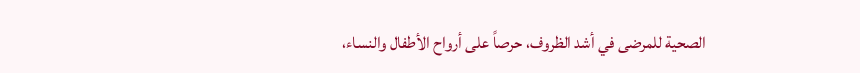الصحية للمرضى في أشد الظروف، حرصاً على أرواح الأطفال والنساء،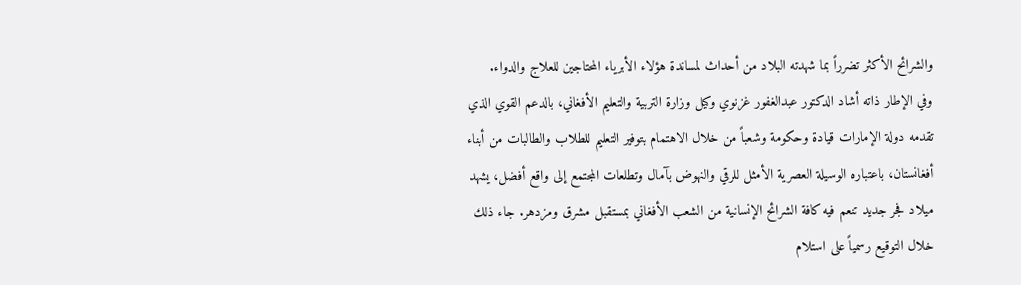والشرائح الأكثر تضرراً بما شهدته البلاد من أحداث لمساندة هؤلاء الأبرياء المحتاجين للعلاج والدواء.
وفي الإطار ذاته أشاد الدكتور عبدالغفور غزنوي وكيل وزارة التربية والتعليم الأفغاني، بالدعم القوي الذي تقدمه دولة الإمارات قيادة وحكومة وشعباً من خلال الاهتمام بتوفير التعليم للطلاب والطالبات من أبناء أفغانستان، باعتباره الوسيلة العصرية الأمثل للرقي والنهوض بآمال وتطلعات المجتمع إلى واقع أفضل، يشهد ميلاد فجر جديد تنعم فيه كافة الشرائح الإنسانية من الشعب الأفغاني بمستقبل مشرق ومزدهر. جاء ذلك خلال التوقيع رسمياً على استلام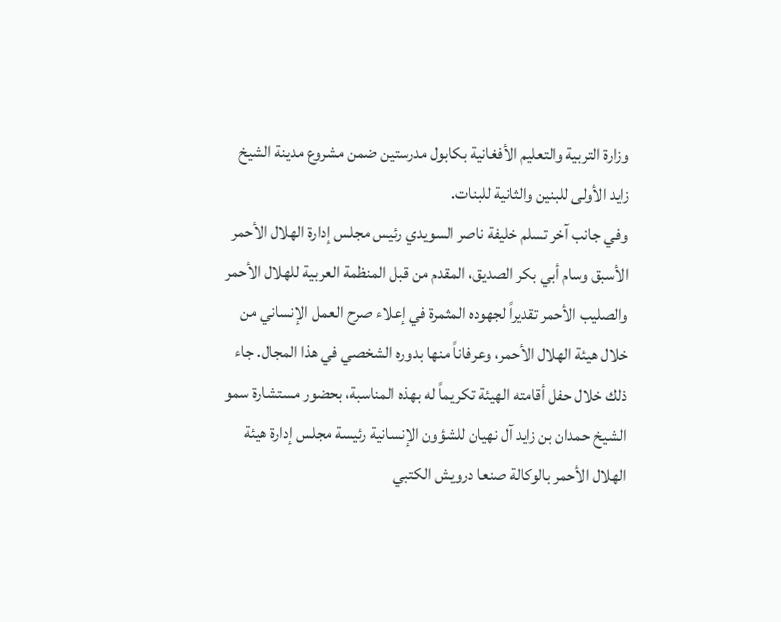وزارة التربية والتعليم الأفغانية بكابول مدرستين ضمن مشروع مدينة الشيخ زايد الأولى للبنين والثانية للبنات.
وفي جانب آخر تسلم خليفة ناصر السويدي رئيس مجلس إدارة الهلال الأحمر الأسبق وسام أبي بكر الصديق، المقدم من قبل المنظمة العربية للهلال الأحمر والصليب الأحمر تقديراً لجهوده المثمرة في إعلاء صرح العمل الإنساني من خلال هيئة الهلال الأحمر، وعرفاناً منها بدوره الشخصي في هذا المجال. جاء ذلك خلال حفل أقامته الهيئة تكريماً له بهذه المناسبة، بحضور مستشارة سمو الشيخ حمدان بن زايد آل نهيان للشؤون الإنسانية رئيسة مجلس إدارة هيئة الهلال الأحمر بالوكالة صنعا درويش الكتبي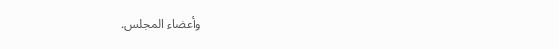وأعضاء المجلس.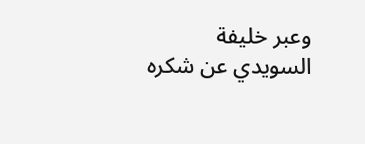وعبر خليفة السويدي عن شكره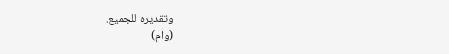وتقديره للجميع.
(وام)